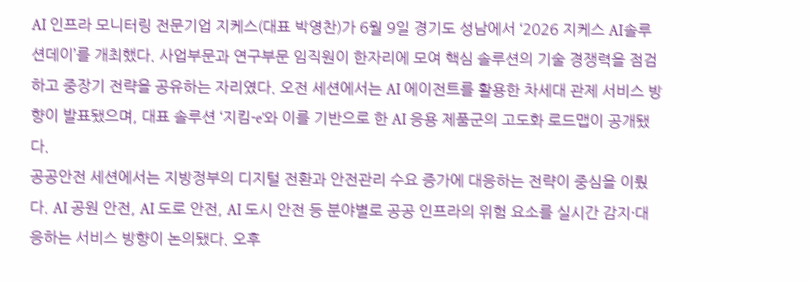AI 인프라 모니터링 전문기업 지케스(대표 박영찬)가 6월 9일 경기도 성남에서 ‘2026 지케스 AI솔루션데이’를 개최했다. 사업부문과 연구부문 임직원이 한자리에 모여 핵심 솔루션의 기술 경쟁력을 점검하고 중장기 전략을 공유하는 자리였다. 오전 세션에서는 AI 에이전트를 활용한 차세대 관제 서비스 방향이 발표됐으며, 대표 솔루션 ‘지킴-e’와 이를 기반으로 한 AI 응용 제품군의 고도화 로드맵이 공개됐다.
공공안전 세션에서는 지방정부의 디지털 전환과 안전관리 수요 증가에 대응하는 전략이 중심을 이뤘다. AI 공원 안전, AI 도로 안전, AI 도시 안전 등 분야별로 공공 인프라의 위험 요소를 실시간 감지·대응하는 서비스 방향이 논의됐다. 오후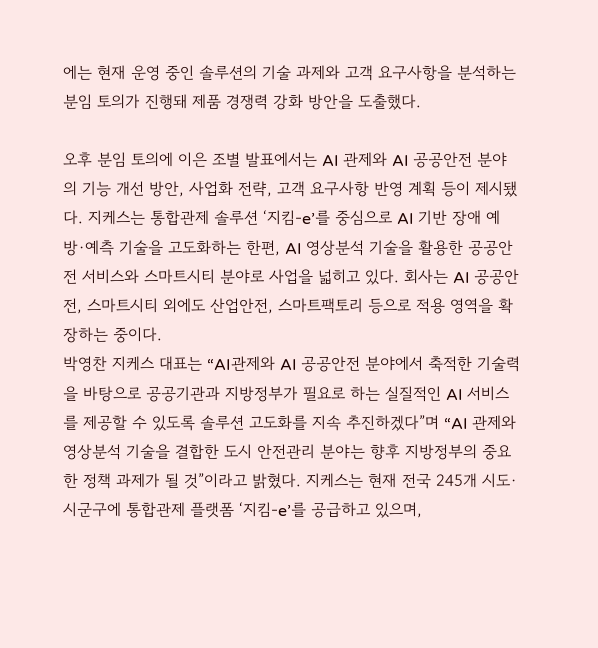에는 현재 운영 중인 솔루션의 기술 과제와 고객 요구사항을 분석하는 분임 토의가 진행돼 제품 경쟁력 강화 방안을 도출했다.

오후 분임 토의에 이은 조별 발표에서는 AI 관제와 AI 공공안전 분야의 기능 개선 방안, 사업화 전략, 고객 요구사항 반영 계획 등이 제시됐다. 지케스는 통합관제 솔루션 ‘지킴-e’를 중심으로 AI 기반 장애 예방·예측 기술을 고도화하는 한편, AI 영상분석 기술을 활용한 공공안전 서비스와 스마트시티 분야로 사업을 넓히고 있다. 회사는 AI 공공안전, 스마트시티 외에도 산업안전, 스마트팩토리 등으로 적용 영역을 확장하는 중이다.
박영찬 지케스 대표는 “AI관제와 AI 공공안전 분야에서 축적한 기술력을 바탕으로 공공기관과 지방정부가 필요로 하는 실질적인 AI 서비스를 제공할 수 있도록 솔루션 고도화를 지속 추진하겠다”며 “AI 관제와 영상분석 기술을 결합한 도시 안전관리 분야는 향후 지방정부의 중요한 정책 과제가 될 것”이라고 밝혔다. 지케스는 현재 전국 245개 시도·시군구에 통합관제 플랫폼 ‘지킴-e’를 공급하고 있으며,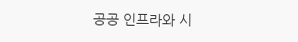공공 인프라와 시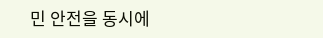민 안전을 동시에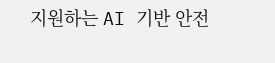지원하는 AI 기반 안전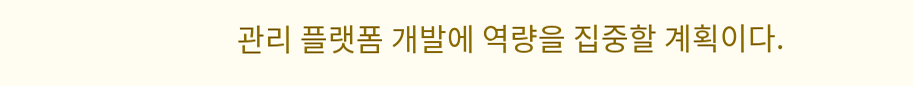관리 플랫폼 개발에 역량을 집중할 계획이다.